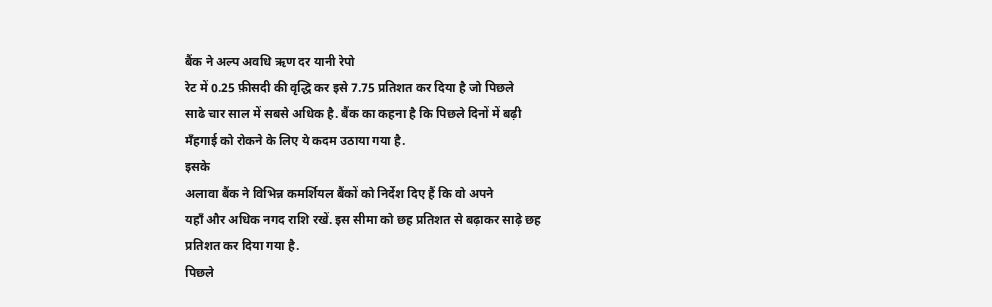बैंक ने अल्प अवधि ऋण दर यानी रेपो
रेट में 0.25 फ़ीसदी की वृद्धि कर इसे 7.75 प्रतिशत कर दिया है जो पिछले
साढे चार साल में सबसे अधिक है. बैंक का कहना है कि पिछले दिनों में बढ़ी
मँहगाई को रोकने के लिए ये कदम उठाया गया है.
इसके
अलावा बैंक ने विभिन्न कमर्शियल बैंकों को निर्देश दिए हैं कि वो अपने
यहाँ और अधिक नगद राशि रखें. इस सीमा को छह प्रतिशत से बढ़ाकर साढ़े छह
प्रतिशत कर दिया गया है.
पिछले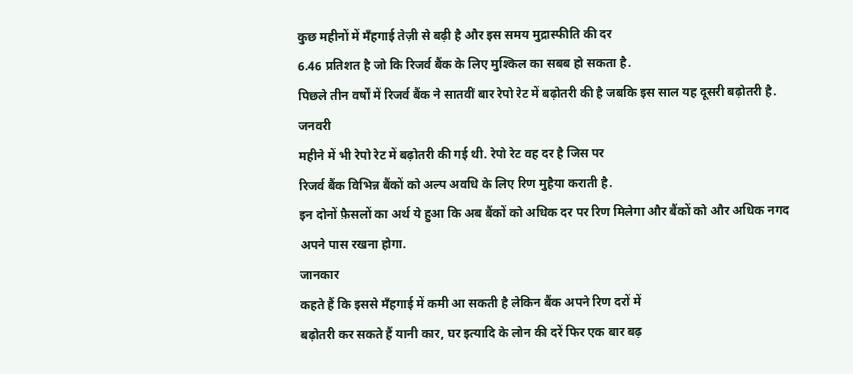कुछ महीनों में मँहगाई तेज़ी से बढ़ी है और इस समय मुद्रास्फीति की दर
6.46 प्रतिशत है जो कि रिजर्व बैंक के लिए मुश्किल का सबब हो सकता है.
पिछले तीन वर्षों में रिजर्व बैंक ने सातवीं बार रेपो रेट में बढ़ोतरी की है जबकि इस साल यह दूसरी बढ़ोतरी है.
जनवरी
महीने में भी रेपो रेट में बढ़ोतरी की गई थी. रेपो रेट वह दर है जिस पर
रिजर्व बैंक विभिन्न बैंकों को अल्प अवधि के लिए रिण मुहैया कराती है.
इन दोनों फ़ैसलों का अर्थ ये हुआ कि अब बैंकों को अधिक दर पर रिण मिलेगा और बैंकों को और अधिक नगद अपने पास रखना होगा.
जानकार
कहते हैं कि इससे मँहगाई में कमी आ सकती है लेकिन बैंक अपने रिण दरों में
बढ़ोतरी कर सकते हैं यानी कार, घर इत्यादि के लोन की दरें फिर एक बार बढ़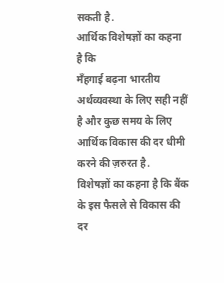सकती है.
आर्थिक विशेषज्ञों का कहना है कि
मँहगाई बढ़ना भारतीय अर्थव्यवस्था के लिए सही नहीं है और कुछ समय के लिए
आर्थिक विकास की दर धीमी करने की ज़रुरत है.
विशेषज्ञों का कहना है कि बैंक के इस फैसले से विकास की दर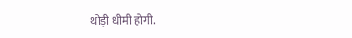थोड़ी धीमी होगी.